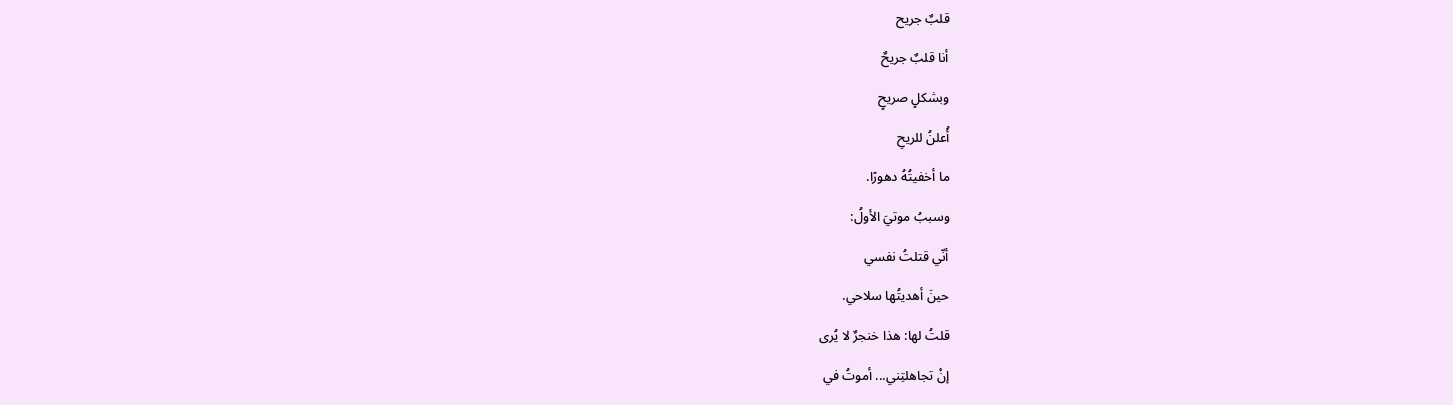قلبٌ جريح
أنا قلبٌ جريحٌ
وبشكلٍ صريحٍ
أُعلنُ للريحِ
ما أخفيتُهُ دهورًا.
وسببُ موتيَ الأولُ:
أنّي قتلتُ نفسي
حينَ أهديتُها سلاحي.
قلتُ لها: هذا خنجرٌ لا يُرى
إنْ تجاهلتِني... أموتُ في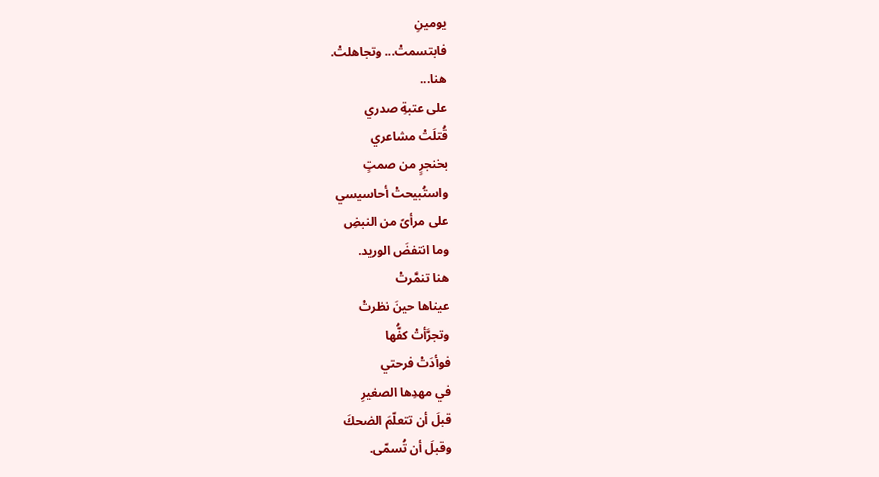يومينِ
فابتسمتْ... وتجاهلتْ.
هنا...
على عتبةِ صدري
قُتلَتْ مشاعري
بخنجرٍ من صمتٍ
واستُبيحتْ أحاسيسي
على مرأىً من النبضِ
وما انتفضَ الوريد.
هنا تنمَّرتْ
عيناها حينَ نظرتْ
وتجرَّأتْ كفُّها
فوأدَتْ فرحتي
في مهدِها الصغيرِ
قبلَ أن تتعلّمَ الضحكَ
وقبلَ أن تُسمّى.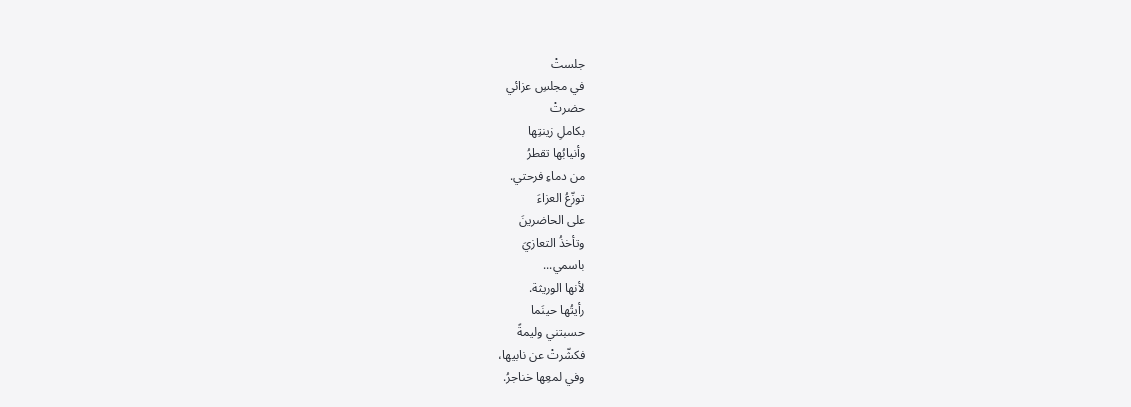جلستْ
في مجلسِ عزائي
حضرتْ
بكاملِ زينتِها
وأنيابُها تقطرُ
من دماءِ فرحتي.
توزّعُ العزاءَ
على الحاضرينَ
وتأخذُ التعازيَ
باسمي...
لأنها الوريثة.
رأيتُها حينَما
حسبتني وليمةً
فكشّرتْ عن نابيها،
وفي لمعِها خناجرُ.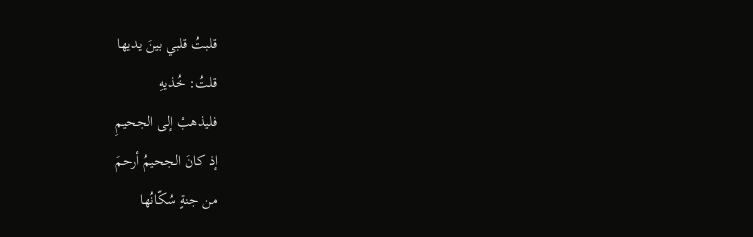قلبتُ قلبي بينَ يديها
قلتُ: خُذيهِ
فليذهبْ إلى الجحيمِ
إذ كانَ الجحيمُ أرحمَ
من جنةٍ سُكّانُها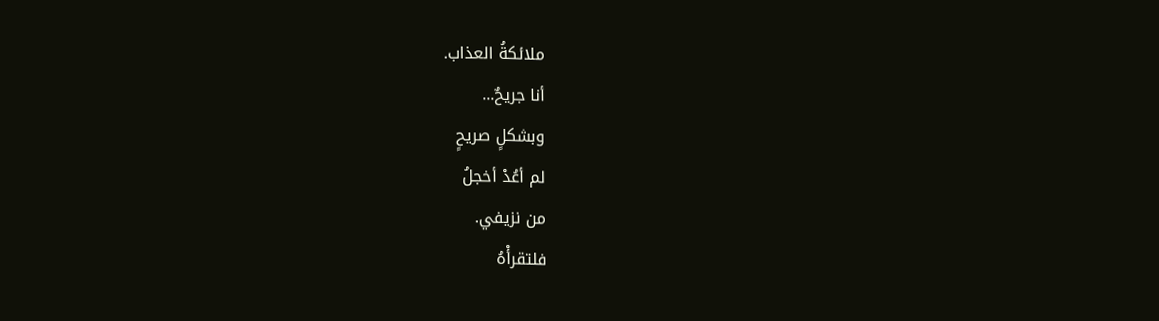ملائكةُ العذاب.
أنا جريحٌ...
وبشكلٍ صريحٍ
لم أعُدْ أخجلُ
من نزيفي.
فلتقرأْهُ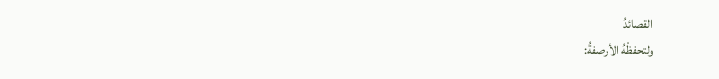القصائدُ
ولتحفظْهُ الأرصفةُ: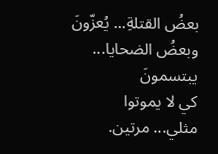بعضُ القتلةِ... يُعزّونَ
وبعضُ الضحايا...
يبتسمونَ
كي لا يموتوا
مثلي... مرتين.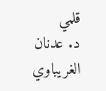قلمي
د. عدنان الغريباوي